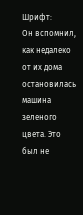Шрифт:
Он вспомнил, как недалеко от их дома остановилась машина зеленого цвета. Это был не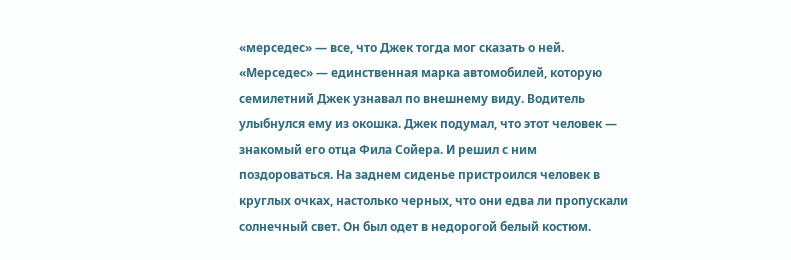«мерседес» — все, что Джек тогда мог сказать о ней. «Мерседес» — единственная марка автомобилей, которую семилетний Джек узнавал по внешнему виду. Водитель улыбнулся ему из окошка. Джек подумал, что этот человек — знакомый его отца Фила Сойера. И решил с ним поздороваться. На заднем сиденье пристроился человек в круглых очках, настолько черных, что они едва ли пропускали солнечный свет. Он был одет в недорогой белый костюм.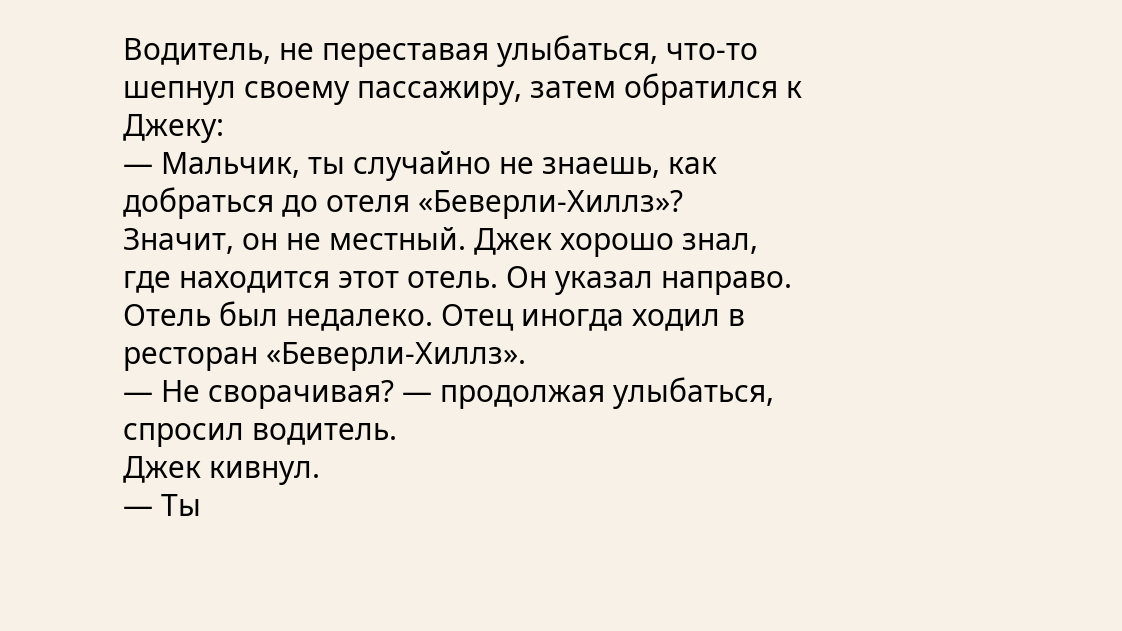Водитель, не переставая улыбаться, что-то шепнул своему пассажиру, затем обратился к Джеку:
— Мальчик, ты случайно не знаешь, как добраться до отеля «Беверли-Хиллз»?
Значит, он не местный. Джек хорошо знал, где находится этот отель. Он указал направо. Отель был недалеко. Отец иногда ходил в ресторан «Беверли-Хиллз».
— Не сворачивая? — продолжая улыбаться, спросил водитель.
Джек кивнул.
— Ты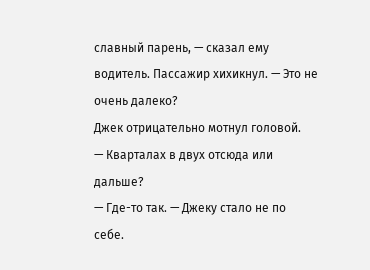славный парень, — сказал ему водитель. Пассажир хихикнул. — Это не очень далеко?
Джек отрицательно мотнул головой.
— Кварталах в двух отсюда или дальше?
— Где-то так. — Джеку стало не по себе.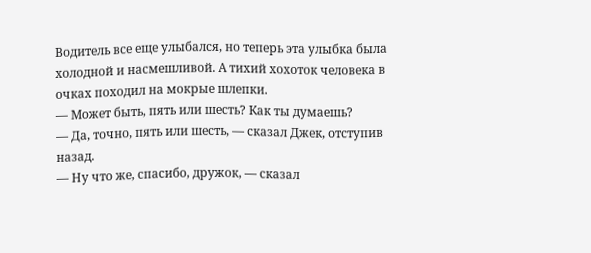Водитель все еще улыбался, но теперь эта улыбка была холодной и насмешливой. А тихий хохоток человека в очках походил на мокрые шлепки.
— Может быть, пять или шесть? Как ты думаешь?
— Да, точно, пять или шесть, — сказал Джек, отступив назад.
— Ну что же, спасибо, дружок, — сказал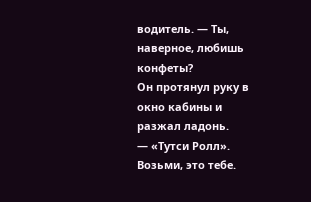водитель. — Ты, наверное, любишь конфеты?
Он протянул руку в окно кабины и разжал ладонь.
— «Тутси Ролл». Возьми, это тебе.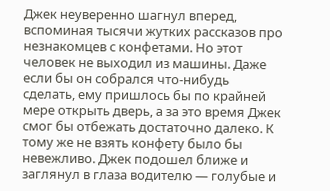Джек неуверенно шагнул вперед, вспоминая тысячи жутких рассказов про незнакомцев с конфетами. Но этот человек не выходил из машины. Даже если бы он собрался что-нибудь сделать, ему пришлось бы по крайней мере открыть дверь, а за это время Джек смог бы отбежать достаточно далеко. К тому же не взять конфету было бы невежливо. Джек подошел ближе и заглянул в глаза водителю — голубые и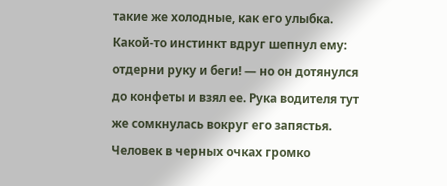такие же холодные, как его улыбка. Какой-то инстинкт вдруг шепнул ему: отдерни руку и беги! — но он дотянулся до конфеты и взял ее. Рука водителя тут же сомкнулась вокруг его запястья. Человек в черных очках громко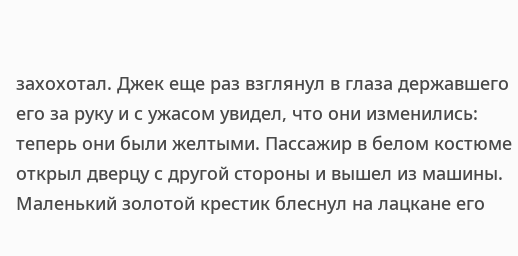захохотал. Джек еще раз взглянул в глаза державшего его за руку и с ужасом увидел, что они изменились: теперь они были желтыми. Пассажир в белом костюме открыл дверцу с другой стороны и вышел из машины. Маленький золотой крестик блеснул на лацкане его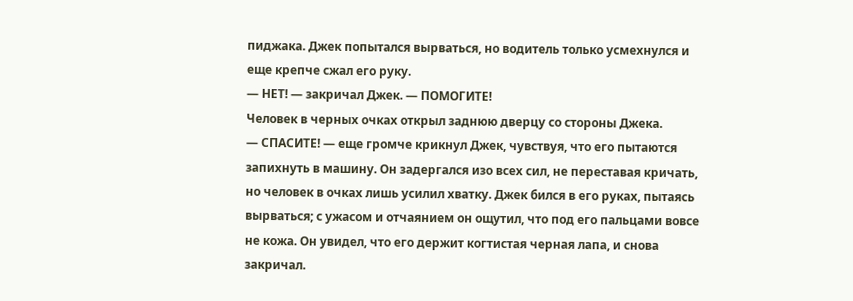пиджака. Джек попытался вырваться, но водитель только усмехнулся и еще крепче сжал его руку.
— НЕТ! — закричал Джек. — ПОМОГИТЕ!
Человек в черных очках открыл заднюю дверцу со стороны Джека.
— СПАСИТЕ! — еще громче крикнул Джек, чувствуя, что его пытаются запихнуть в машину. Он задергался изо всех сил, не переставая кричать, но человек в очках лишь усилил хватку. Джек бился в его руках, пытаясь вырваться; с ужасом и отчаянием он ощутил, что под его пальцами вовсе не кожа. Он увидел, что его держит когтистая черная лапа, и снова закричал.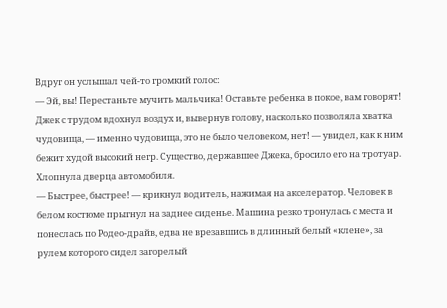Вдруг он услышал чей-то громкий голос:
— Эй, вы! Перестаньте мучить мальчика! Оставьте ребенка в покое, вам говорят!
Джек с трудом вдохнул воздух и, вывернув голову, насколько позволяла хватка чудовища, — именно чудовища, это не было человеком, нет! — увидел, как к ним бежит худой высокий негр. Существо, державшее Джека, бросило его на тротуар. Хлопнула дверца автомобиля.
— Быстрее, быстрее! — крикнул водитель, нажимая на акселератор. Человек в белом костюме прыгнул на заднее сиденье. Машина резко тронулась с места и понеслась по Родео-драйв, едва не врезавшись в длинный белый «клене», за рулем которого сидел загорелый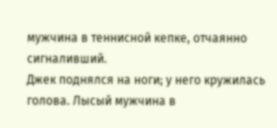мужчина в теннисной кепке, отчаянно сигналивший.
Джек поднялся на ноги; у него кружилась голова. Лысый мужчина в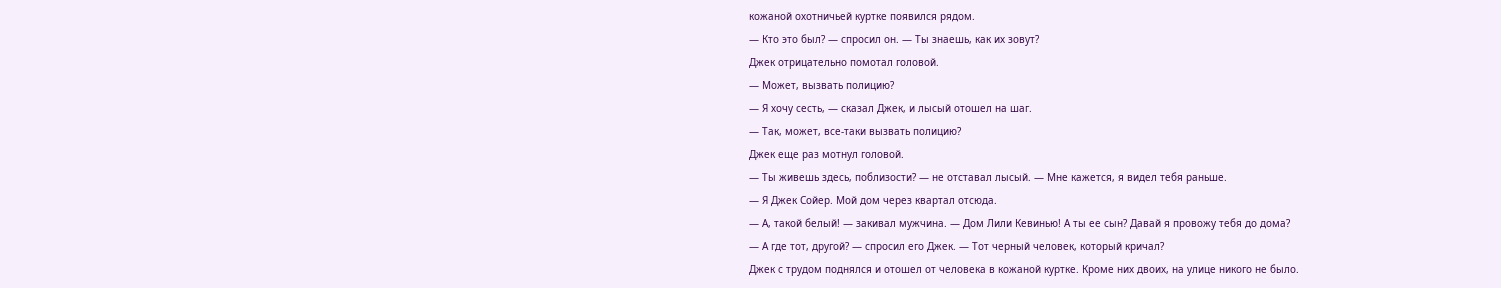кожаной охотничьей куртке появился рядом.
— Кто это был? — спросил он. — Ты знаешь, как их зовут?
Джек отрицательно помотал головой.
— Может, вызвать полицию?
— Я хочу сесть, — сказал Джек, и лысый отошел на шаг.
— Так, может, все-таки вызвать полицию?
Джек еще раз мотнул головой.
— Ты живешь здесь, поблизости? — не отставал лысый. — Мне кажется, я видел тебя раньше.
— Я Джек Сойер. Мой дом через квартал отсюда.
— А, такой белый! — закивал мужчина. — Дом Лили Кевинью! А ты ее сын? Давай я провожу тебя до дома?
— А где тот, другой? — спросил его Джек. — Тот черный человек, который кричал?
Джек с трудом поднялся и отошел от человека в кожаной куртке. Кроме них двоих, на улице никого не было.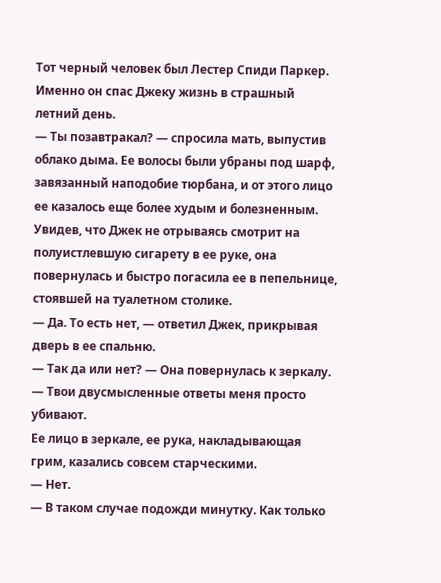Тот черный человек был Лестер Спиди Паркер. Именно он спас Джеку жизнь в страшный летний день.
— Ты позавтракал? — спросила мать, выпустив облако дыма. Ее волосы были убраны под шарф, завязанный наподобие тюрбана, и от этого лицо ее казалось еще более худым и болезненным. Увидев, что Джек не отрываясь смотрит на полуистлевшую сигарету в ее руке, она повернулась и быстро погасила ее в пепельнице, стоявшей на туалетном столике.
— Да. То есть нет, — ответил Джек, прикрывая дверь в ее спальню.
— Так да или нет? — Она повернулась к зеркалу. — Твои двусмысленные ответы меня просто убивают.
Ее лицо в зеркале, ее рука, накладывающая грим, казались совсем старческими.
— Нет.
— В таком случае подожди минутку. Как только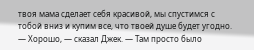твоя мама сделает себя красивой, мы спустимся с тобой вниз и купим все, что твоей душе будет угодно.
— Хорошо, — сказал Джек. — Там просто было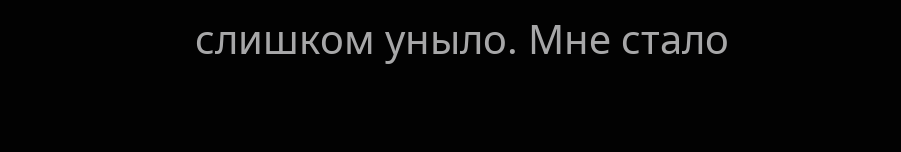слишком уныло. Мне стало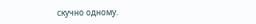скучно одному.